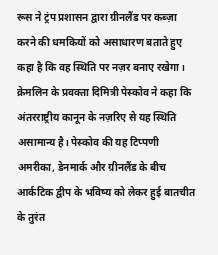रूस ने ट्रंप प्रशासन द्वारा ग्रीनलैंड पर कब्ज़ा करने की धमकियों को असाधारण बताते हुए कहा है कि वह स्थिति पर नज़र बनाए रखेगा। क्रेमलिन के प्रवक्ता दिमित्री पेस्कोव ने कहा कि अंतरराष्ट्रीय कानून के नज़रिए से यह स्थिति असामान्य है। पेस्कोव की यह टिप्पणी अमरीका, डेनमार्क और ग्रीनलैंड के बीच आर्कटिक द्वीप के भविष्य को लेकर हुई बातचीत के तुरंत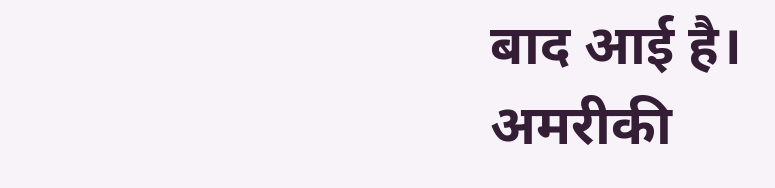बाद आई है।
अमरीकी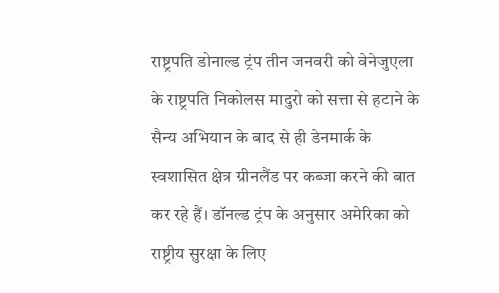राष्ट्रपति डोनाल्ड ट्रंप तीन जनवरी को वेनेजुएला के राष्ट्रपति निकोलस मादुरो को सत्ता से हटाने के सैन्य अभियान के बाद से ही डेनमार्क के स्वशासित क्षेत्र ग्रीनलैंड पर कब्जा करने की बात कर रहे हैं। डॉनल्ड ट्रंप के अनुसार अमेरिका को राष्ट्रीय सुरक्षा के लिए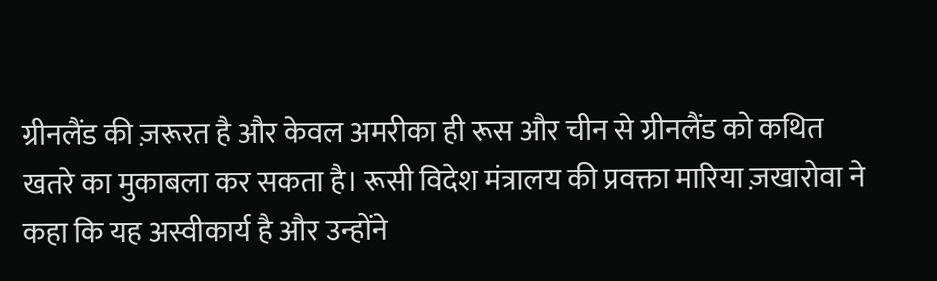ग्रीनलैंड की ज़रूरत है और केवल अमरीका ही रूस और चीन से ग्रीनलैंड को कथित खतरे का मुकाबला कर सकता है। रूसी विदेश मंत्रालय की प्रवक्ता मारिया ज़खारोवा ने कहा कि यह अस्वीकार्य है और उन्होंने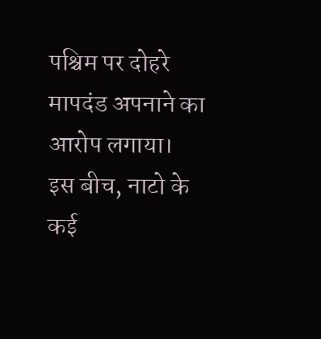पश्चिम पर दोहरे मापदंड अपनाने का आरोप लगाया।
इस बीच, नाटो के कई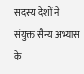सदस्य देशों ने संयुक्त सैन्य अभ्यास के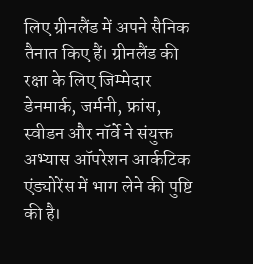लिए ग्रीनलैंड में अपने सैनिक तैनात किए हैं। ग्रीनलैंड की रक्षा के लिए जिम्मेदार डेनमार्क, जर्मनी, फ्रांस, स्वीडन और नॉर्वे ने संयुक्त अभ्यास ऑपरेशन आर्कटिक एंड्योरेंस में भाग लेने की पुष्टि की है।